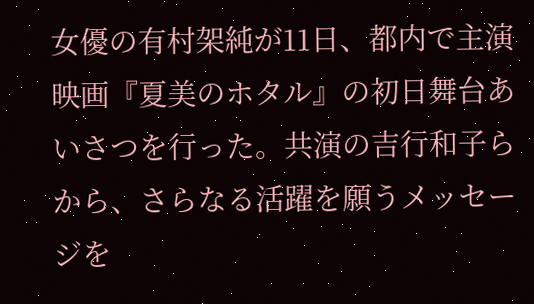女優の有村架純が11日、都内で主演映画『夏美のホタル』の初日舞台あいさつを行った。共演の吉行和子らから、さらなる活躍を願うメッセージを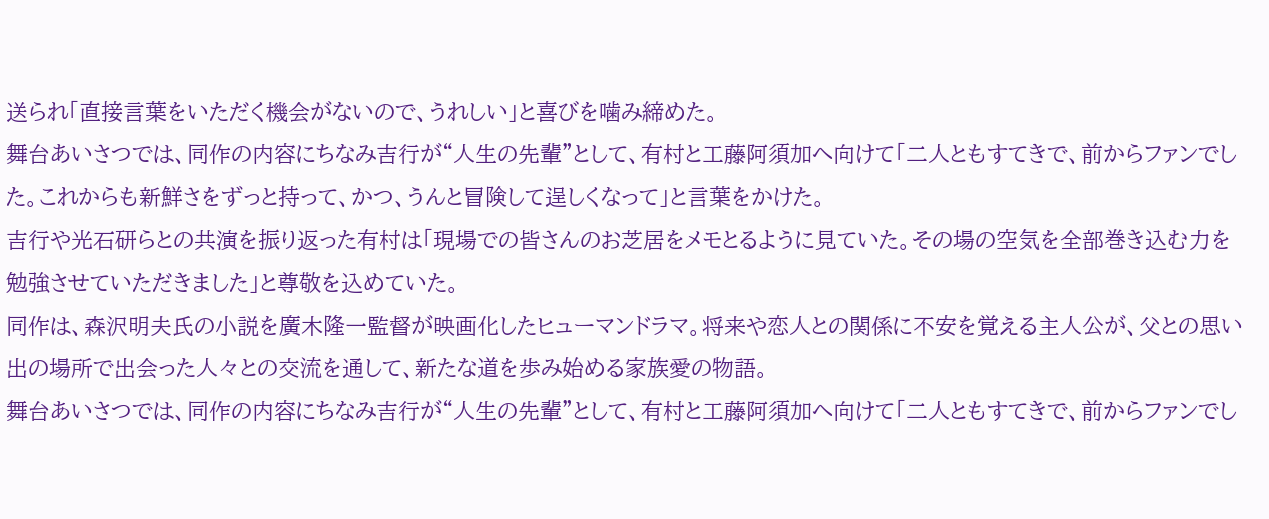送られ「直接言葉をいただく機会がないので、うれしい」と喜びを噛み締めた。
舞台あいさつでは、同作の内容にちなみ吉行が“人生の先輩”として、有村と工藤阿須加へ向けて「二人ともすてきで、前からファンでした。これからも新鮮さをずっと持って、かつ、うんと冒険して逞しくなって」と言葉をかけた。
吉行や光石研らとの共演を振り返った有村は「現場での皆さんのお芝居をメモとるように見ていた。その場の空気を全部巻き込む力を勉強させていただきました」と尊敬を込めていた。
同作は、森沢明夫氏の小説を廣木隆一監督が映画化したヒューマンドラマ。将来や恋人との関係に不安を覚える主人公が、父との思い出の場所で出会った人々との交流を通して、新たな道を歩み始める家族愛の物語。
舞台あいさつでは、同作の内容にちなみ吉行が“人生の先輩”として、有村と工藤阿須加へ向けて「二人ともすてきで、前からファンでし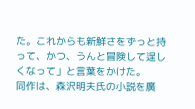た。これからも新鮮さをずっと持って、かつ、うんと冒険して逞しくなって」と言葉をかけた。
同作は、森沢明夫氏の小説を廣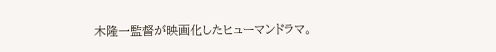木隆一監督が映画化したヒューマンドラマ。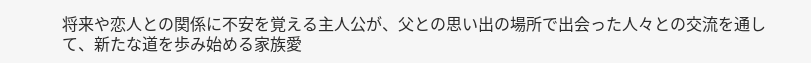将来や恋人との関係に不安を覚える主人公が、父との思い出の場所で出会った人々との交流を通して、新たな道を歩み始める家族愛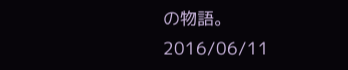の物語。
2016/06/11